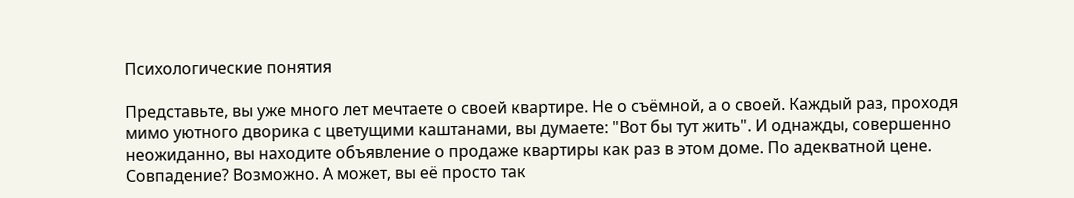Психологические понятия

Представьте, вы уже много лет мечтаете о своей квартире. Не о съёмной, а о своей. Каждый раз, проходя мимо уютного дворика с цветущими каштанами, вы думаете: "Вот бы тут жить". И однажды, совершенно неожиданно, вы находите объявление о продаже квартиры как раз в этом доме. По адекватной цене. Совпадение? Возможно. А может, вы её просто так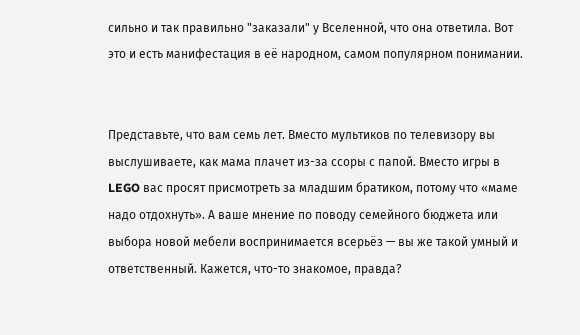сильно и так правильно "заказали" у Вселенной, что она ответила. Вот это и есть манифестация в её народном, самом популярном понимании.


Представьте, что вам семь лет. Вместо мультиков по телевизору вы выслушиваете, как мама плачет из-за ссоры с папой. Вместо игры в LEGO вас просят присмотреть за младшим братиком, потому что «маме надо отдохнуть». А ваше мнение по поводу семейного бюджета или выбора новой мебели воспринимается всерьёз — вы же такой умный и ответственный. Кажется, что-то знакомое, правда?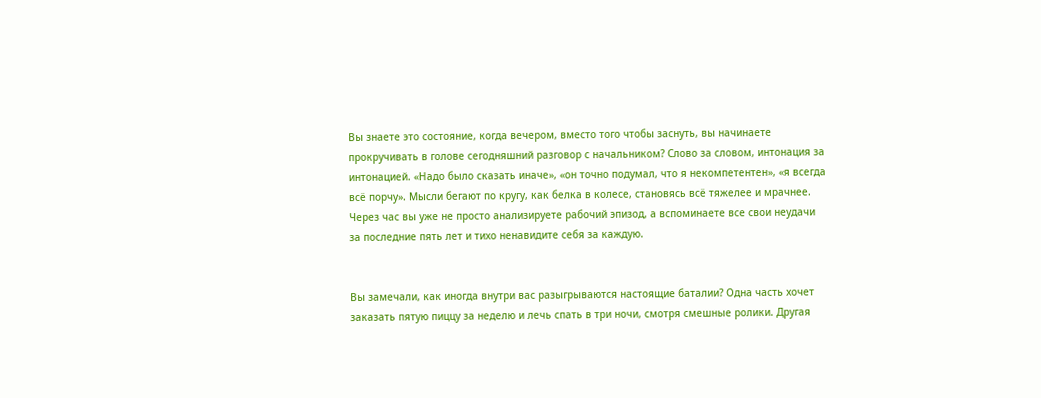Вы знаете это состояние, когда вечером, вместо того чтобы заснуть, вы начинаете прокручивать в голове сегодняшний разговор с начальником? Слово за словом, интонация за интонацией. «Надо было сказать иначе», «он точно подумал, что я некомпетентен», «я всегда всё порчу». Мысли бегают по кругу, как белка в колесе, становясь всё тяжелее и мрачнее. Через час вы уже не просто анализируете рабочий эпизод, а вспоминаете все свои неудачи за последние пять лет и тихо ненавидите себя за каждую.


Вы замечали, как иногда внутри вас разыгрываются настоящие баталии? Одна часть хочет заказать пятую пиццу за неделю и лечь спать в три ночи, смотря смешные ролики. Другая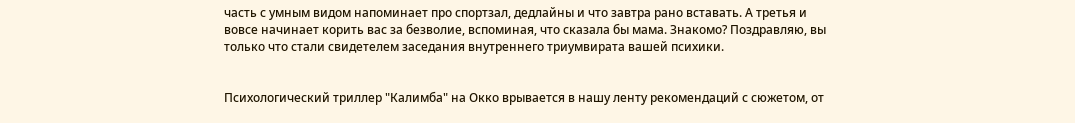часть с умным видом напоминает про спортзал, дедлайны и что завтра рано вставать. А третья и вовсе начинает корить вас за безволие, вспоминая, что сказала бы мама. Знакомо? Поздравляю, вы только что стали свидетелем заседания внутреннего триумвирата вашей психики.


Психологический триллер "Калимба" на Окко врывается в нашу ленту рекомендаций с сюжетом, от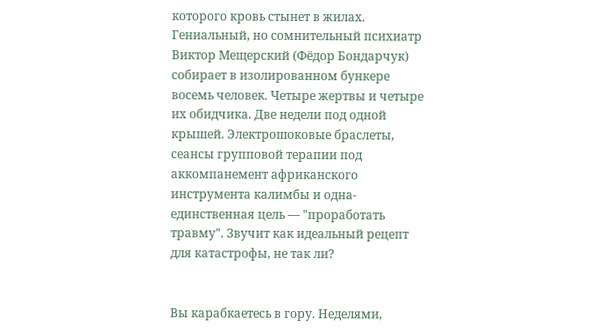которого кровь стынет в жилах. Гениальный, но сомнительный психиатр Виктор Мещерский (Фёдор Бондарчук) собирает в изолированном бункере восемь человек. Четыре жертвы и четыре их обидчика. Две недели под одной крышей. Электрошоковые браслеты, сеансы групповой терапии под аккомпанемент африканского инструмента калимбы и одна-единственная цель — "проработать травму". Звучит как идеальный рецепт для катастрофы, не так ли?


Вы карабкаетесь в гору. Неделями,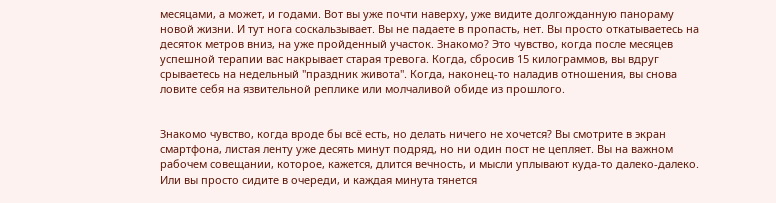месяцами, а может, и годами. Вот вы уже почти наверху, уже видите долгожданную панораму новой жизни. И тут нога соскальзывает. Вы не падаете в пропасть, нет. Вы просто откатываетесь на десяток метров вниз, на уже пройденный участок. Знакомо? Это чувство, когда после месяцев успешной терапии вас накрывает старая тревога. Когда, сбросив 15 килограммов, вы вдруг срываетесь на недельный "праздник живота". Когда, наконец-то наладив отношения, вы снова ловите себя на язвительной реплике или молчаливой обиде из прошлого.


Знакомо чувство, когда вроде бы всё есть, но делать ничего не хочется? Вы смотрите в экран смартфона, листая ленту уже десять минут подряд, но ни один пост не цепляет. Вы на важном рабочем совещании, которое, кажется, длится вечность, и мысли уплывают куда-то далеко-далеко. Или вы просто сидите в очереди, и каждая минута тянется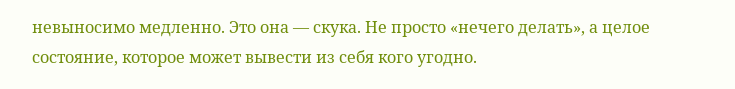невыносимо медленно. Это она — скука. Не просто «нечего делать», а целое состояние, которое может вывести из себя кого угодно.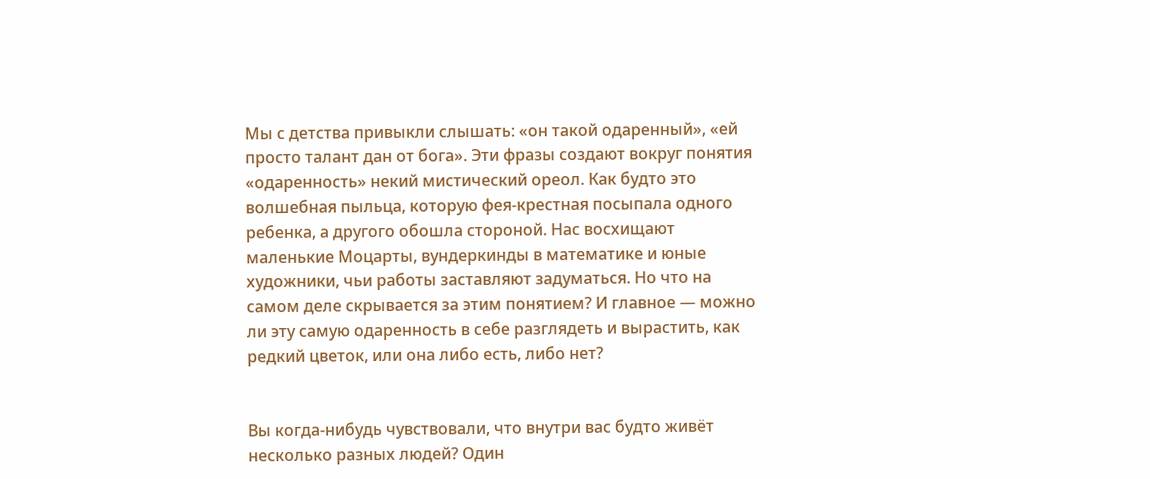Мы с детства привыкли слышать: «он такой одаренный», «ей просто талант дан от бога». Эти фразы создают вокруг понятия «одаренность» некий мистический ореол. Как будто это волшебная пыльца, которую фея-крестная посыпала одного ребенка, а другого обошла стороной. Нас восхищают маленькие Моцарты, вундеркинды в математике и юные художники, чьи работы заставляют задуматься. Но что на самом деле скрывается за этим понятием? И главное — можно ли эту самую одаренность в себе разглядеть и вырастить, как редкий цветок, или она либо есть, либо нет?


Вы когда-нибудь чувствовали, что внутри вас будто живёт несколько разных людей? Один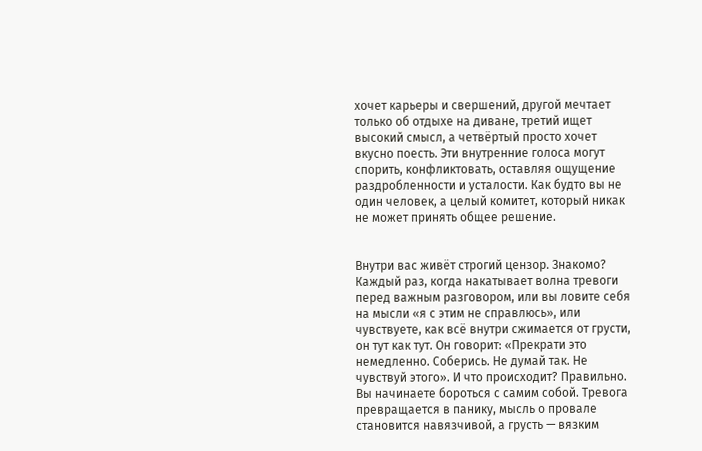хочет карьеры и свершений, другой мечтает только об отдыхе на диване, третий ищет высокий смысл, а четвёртый просто хочет вкусно поесть. Эти внутренние голоса могут спорить, конфликтовать, оставляя ощущение раздробленности и усталости. Как будто вы не один человек, а целый комитет, который никак не может принять общее решение.


Внутри вас живёт строгий цензор. Знакомо? Каждый раз, когда накатывает волна тревоги перед важным разговором, или вы ловите себя на мысли «я с этим не справлюсь», или чувствуете, как всё внутри сжимается от грусти, он тут как тут. Он говорит: «Прекрати это немедленно. Соберись. Не думай так. Не чувствуй этого». И что происходит? Правильно. Вы начинаете бороться с самим собой. Тревога превращается в панику, мысль о провале становится навязчивой, а грусть — вязким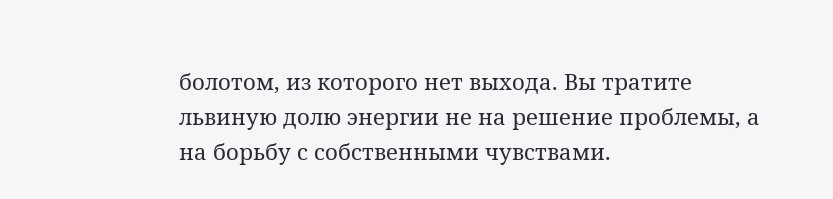болотом, из которого нет выхода. Вы тратите львиную долю энергии не на решение проблемы, а на борьбу с собственными чувствами.